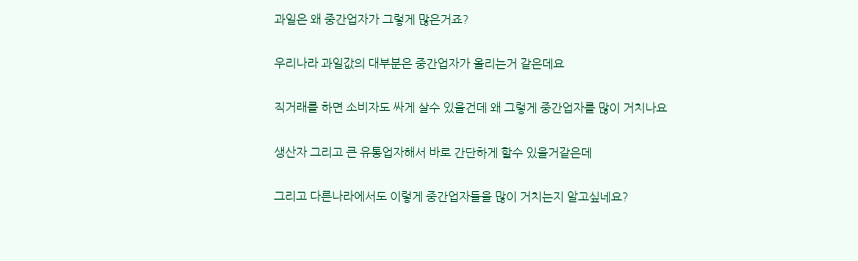과일은 왜 중간업자가 그렇게 많은거죠?

우리나라 과일값의 대부분은 중간업자가 올리는거 같은데요

직거래를 하면 소비자도 싸게 살수 있을건데 왜 그렇게 중간업자를 많이 거치나요

생산자 그리고 큰 유통업자해서 바로 간단하게 할수 있을거같은데

그리고 다른나라에서도 이렇게 중간업자들을 많이 거치는지 알고싶네요?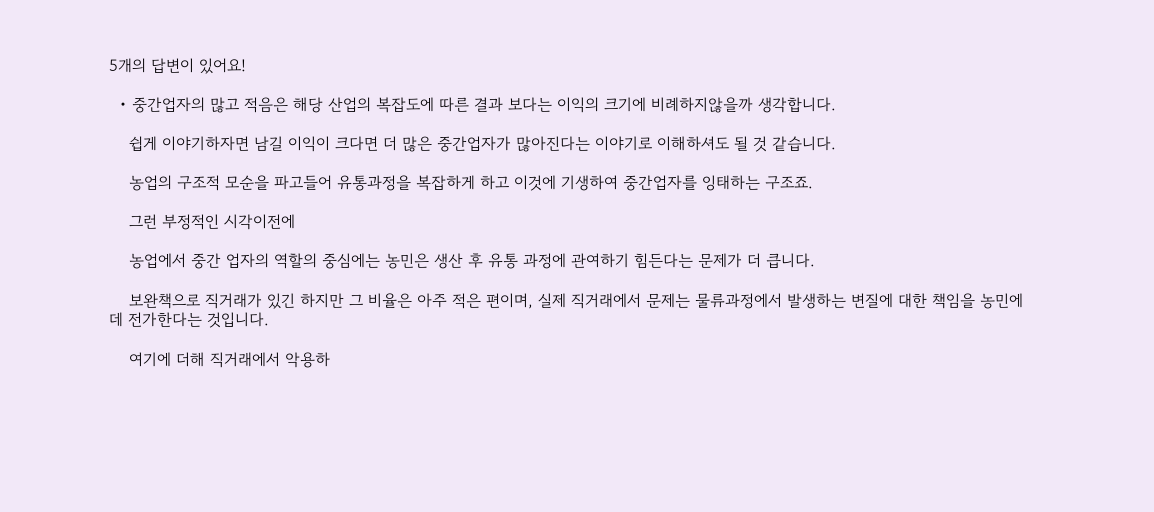5개의 답변이 있어요!

  • 중간업자의 많고 적음은 해당 산업의 복잡도에 따른 결과 보다는 이익의 크기에 비례하지않을까 생각합니다.

    쉽게 이야기하자면 남길 이익이 크다면 더 많은 중간업자가 많아진다는 이야기로 이해하셔도 될 것 같습니다.

    농업의 구조적 모순을 파고들어 유통과정을 복잡하게 하고 이것에 기생하여 중간업자를 잉태하는 구조죠.

    그런 부정적인 시각이전에

    농업에서 중간 업자의 역할의 중심에는 농민은 생산 후 유통 과정에 관여하기 힘든다는 문제가 더 큽니다.

    보완책으로 직거래가 있긴 하지만 그 비율은 아주 적은 편이며, 실제 직거래에서 문제는 물류과정에서 발생하는 변질에 대한 책임을 농민에데 전가한다는 것입니다.

    여기에 더해 직거래에서 악용하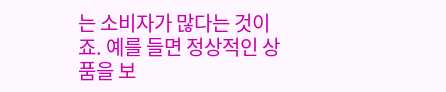는 소비자가 많다는 것이죠. 예를 들면 정상적인 상품을 보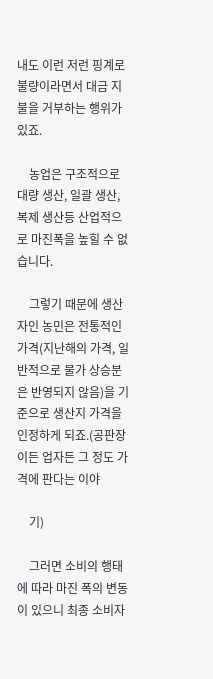내도 이런 저런 핑계로 불량이라면서 대금 지불을 거부하는 행위가 있죠.

    농업은 구조적으로 대량 생산, 일괄 생산, 복제 생산등 산업적으로 마진폭을 높힐 수 없습니다.

    그렇기 때문에 생산자인 농민은 전통적인 가격(지난해의 가격, 일반적으로 물가 상승분은 반영되지 않음)을 기준으로 생산지 가격을 인정하게 되죠.(공판장이든 업자든 그 정도 가격에 판다는 이야

    기)

    그러면 소비의 행태에 따라 마진 폭의 변동이 있으니 최종 소비자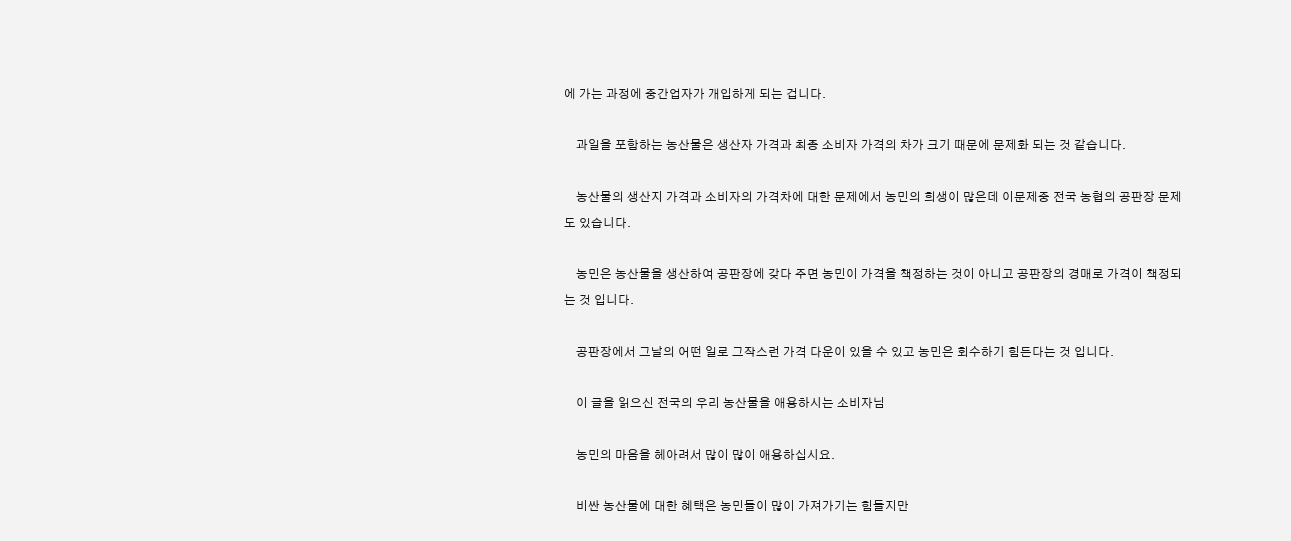에 가는 과정에 중간업자가 개입하게 되는 겁니다.

    과일을 포함하는 농산물은 생산자 가격과 최종 소비자 가격의 차가 크기 때문에 문제화 되는 것 같습니다.

    농산물의 생산지 가격과 소비자의 가격차에 대한 문제에서 농민의 희생이 많은데 이문제중 전국 농협의 공판장 문제도 있습니다.

    농민은 농산물을 생산하여 공판장에 갖다 주면 농민이 가격을 책정하는 것이 아니고 공판장의 경매로 가격이 책정되는 것 입니다.

    공판장에서 그날의 어떤 일로 그작스런 가격 다운이 있을 수 있고 농민은 회수하기 힘든다는 것 입니다.

    이 글을 읽으신 전국의 우리 농산물을 애용하시는 소비자님

    농민의 마음을 헤아려서 많이 많이 애용하십시요.

    비싼 농산물에 대한 혜택은 농민들이 많이 가져가기는 힘들지만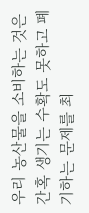우리 농산물을 소비하는 것은 간혹 생기는 수확도 못하고 폐기하는 문제를 최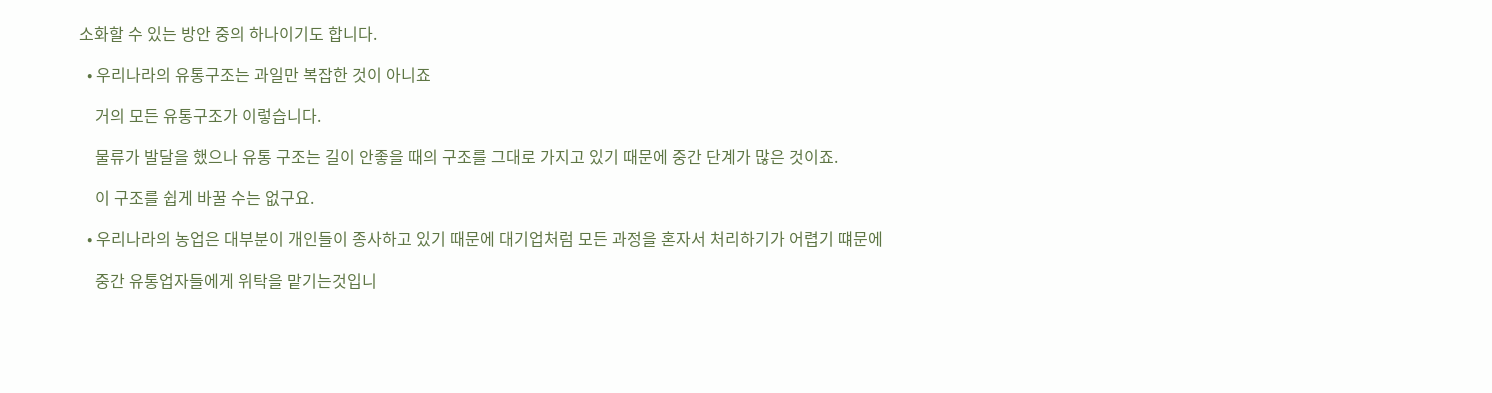소화할 수 있는 방안 중의 하나이기도 합니다.

  • 우리나라의 유통구조는 과일만 복잡한 것이 아니죠

    거의 모든 유통구조가 이렇습니다.

    물류가 발달을 했으나 유통 구조는 길이 안좋을 때의 구조를 그대로 가지고 있기 때문에 중간 단계가 많은 것이죠.

    이 구조를 쉽게 바꿀 수는 없구요.

  • 우리나라의 농업은 대부분이 개인들이 종사하고 있기 때문에 대기업처럼 모든 과정을 혼자서 처리하기가 어렵기 떄문에

    중간 유통업자들에게 위탁을 맡기는것입니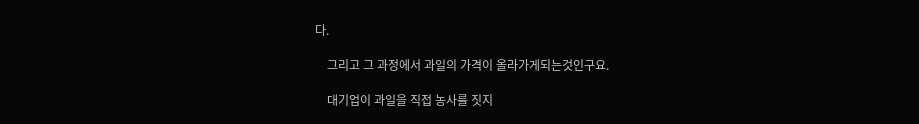다.

    그리고 그 과정에서 과일의 가격이 올라가게되는것인구요.

    대기업이 과일을 직접 농사를 짓지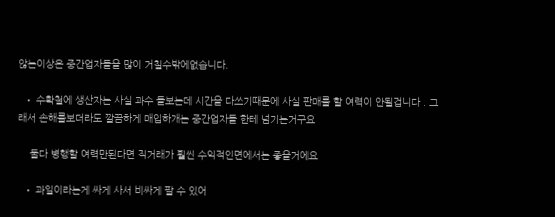않는이상은 중간업자들을 많이 거칠수밖에없습니다.

  • 수확철에 생산자는 사실 과수 돌보는데 시간을 다쓰기때문에 사실 판매를 할 여력이 안될겁니다 . 그래서 손해를보더라도 깔끔하게 매입하개는 중간업자들 한테 넘기는거구요

    둘다 병행할 여력만된다면 직거래가 훨씬 수익적인면에서는 좋을거에요

  • 과일이라는게 싸게 사서 비싸게 팔 수 있어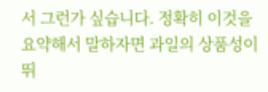서 그런가 싶습니다. 정확히 이것을 요약해서 말하자면 과일의 상품성이 뛰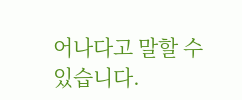어나다고 말할 수 있습니다.